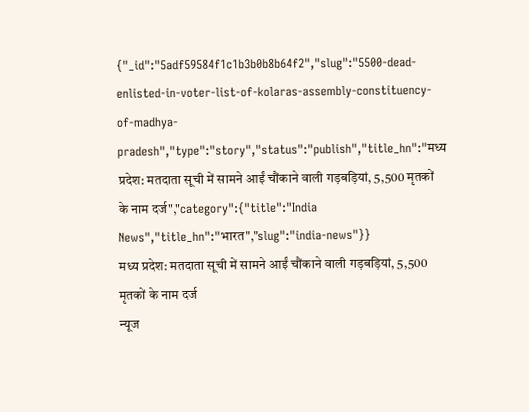{"_id":"5adf59584f1c1b3b0b8b64f2","slug":"5500-dead-enlisted-in-voter-list-of-kolaras-assembly-constituency-of-madhya-pradesh","type":"story","status":"publish","title_hn":"मध्य प्रदेश: मतदाता सूची में सामने आईं चौंकाने वाली गड़बड़ियां, 5,500 मृतकों के नाम दर्ज","category":{"title":"India News","title_hn":"भारत","slug":"india-news"}}
मध्य प्रदेश: मतदाता सूची में सामने आईं चौंकाने वाली गड़बड़ियां, 5,500 मृतकों के नाम दर्ज
न्यूज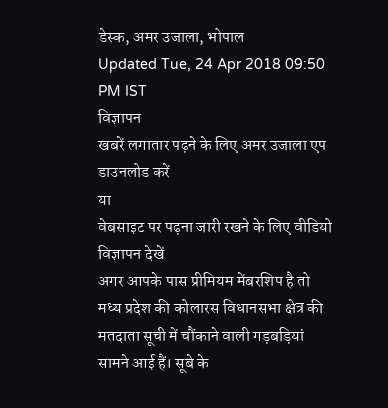डेस्क, अमर उजाला, भोपाल
Updated Tue, 24 Apr 2018 09:50 PM IST
विज्ञापन
खबरें लगातार पढ़ने के लिए अमर उजाला एप डाउनलोड करें
या
वेबसाइट पर पढ़ना जारी रखने के लिए वीडियो विज्ञापन देखें
अगर आपके पास प्रीमियम मेंबरशिप है तो
मध्य प्रदेश की कोलारस विधानसभा क्षेत्र की मतदाता सूची में चौंकाने वाली गड़बड़ियां सामने आई हैं। सूबे के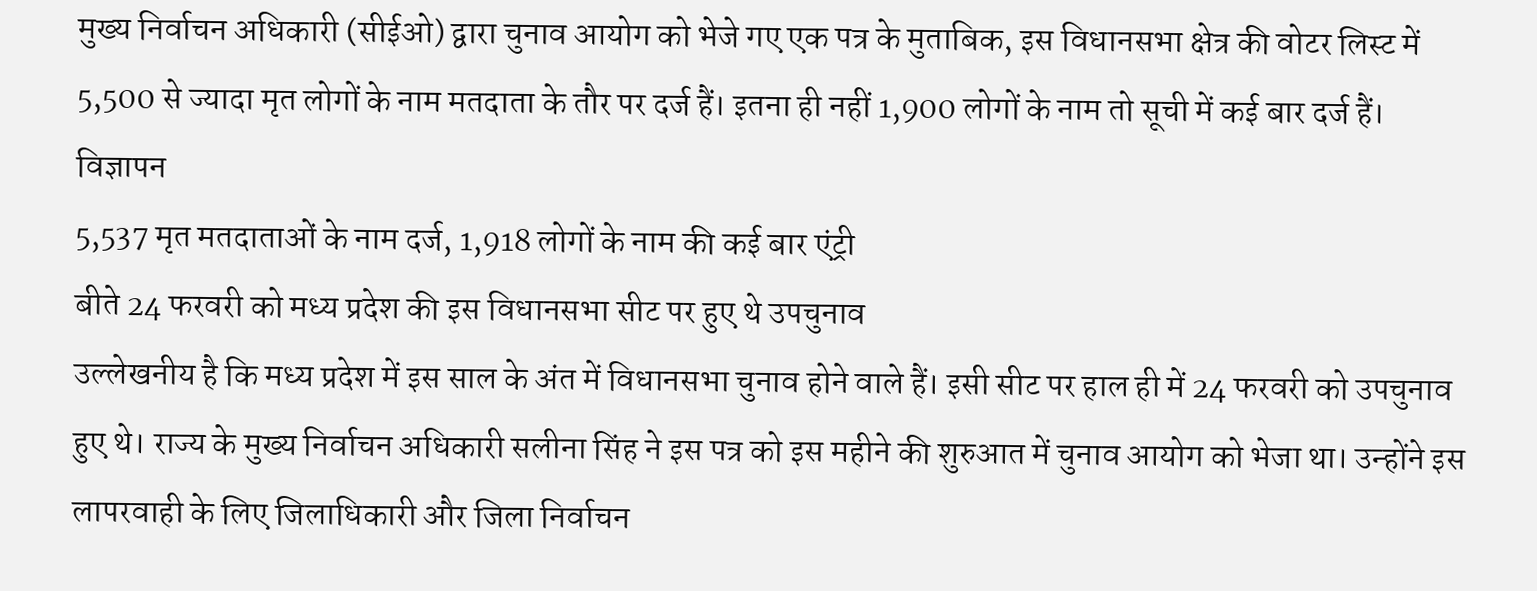मुख्य निर्वाचन अधिकारी (सीईओ) द्वारा चुनाव आयोग को भेजे गए एक पत्र के मुताबिक, इस विधानसभा क्षेत्र की वोटर लिस्ट में 5,500 से ज्यादा मृत लोगों के नाम मतदाता के तौर पर दर्ज हैं। इतना ही नहीं 1,900 लोगों के नाम तो सूची में कई बार दर्ज हैं।
विज्ञापन
5,537 मृत मतदाताओं के नाम दर्ज, 1,918 लोगों के नाम की कई बार एंट्री
बीते 24 फरवरी को मध्य प्रदेश की इस विधानसभा सीट पर हुए थे उपचुनाव
उल्लेखनीय है कि मध्य प्रदेश में इस साल के अंत में विधानसभा चुनाव होने वाले हैं। इसी सीट पर हाल ही में 24 फरवरी को उपचुनाव हुए थे। राज्य के मुख्य निर्वाचन अधिकारी सलीना सिंह ने इस पत्र को इस महीने की शुरुआत में चुनाव आयोग को भेजा था। उन्होंने इस लापरवाही के लिए जिलाधिकारी और जिला निर्वाचन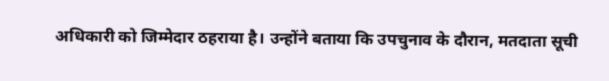अधिकारी को जिम्मेदार ठहराया है। उन्होंने बताया कि उपचुनाव के दौरान, मतदाता सूची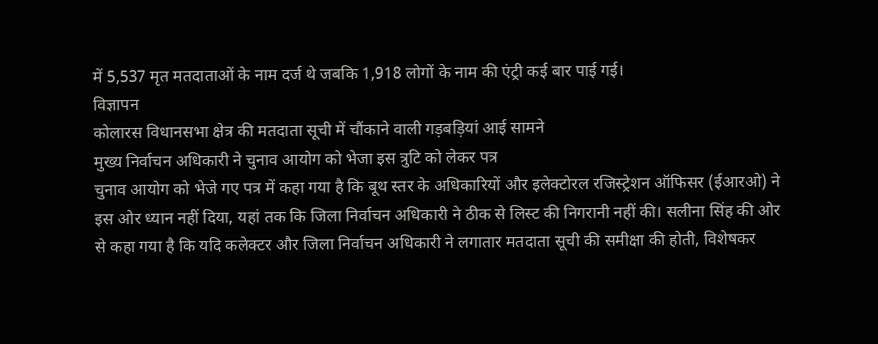में 5,537 मृत मतदाताओं के नाम दर्ज थे जबकि 1,918 लोगों के नाम की एंट्री कई बार पाई गई।
विज्ञापन
कोलारस विधानसभा क्षेत्र की मतदाता सूची में चौंकाने वाली गड़बड़ियां आई सामने
मुख्य निर्वाचन अधिकारी ने चुनाव आयोग को भेजा इस त्रुटि को लेकर पत्र
चुनाव आयोग को भेजे गए पत्र में कहा गया है कि बूथ स्तर के अधिकारियों और इलेक्टोरल रजिस्ट्रेशन ऑफिसर (ईआरओ) ने इस ओर ध्यान नहीं दिया, यहां तक कि जिला निर्वाचन अधिकारी ने ठीक से लिस्ट की निगरानी नहीं की। सलीना सिंह की ओर से कहा गया है कि यदि कलेक्टर और जिला निर्वाचन अधिकारी ने लगातार मतदाता सूची की समीक्षा की होती, विशेषकर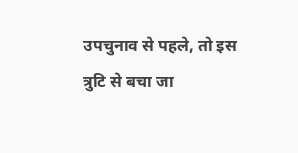उपचुनाव से पहले, तो इस त्रुटि से बचा जा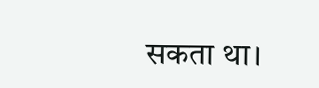सकता था।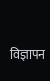विज्ञापन